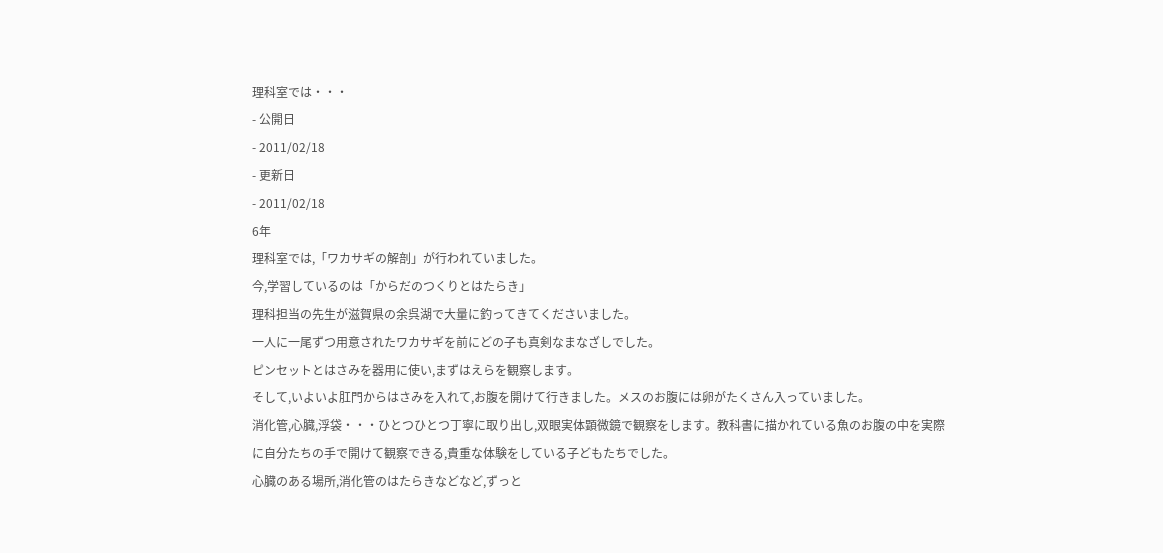理科室では・・・
- 公開日
- 2011/02/18
- 更新日
- 2011/02/18
6年
理科室では,「ワカサギの解剖」が行われていました。
今,学習しているのは「からだのつくりとはたらき」
理科担当の先生が滋賀県の余呉湖で大量に釣ってきてくださいました。
一人に一尾ずつ用意されたワカサギを前にどの子も真剣なまなざしでした。
ピンセットとはさみを器用に使い,まずはえらを観察します。
そして,いよいよ肛門からはさみを入れて,お腹を開けて行きました。メスのお腹には卵がたくさん入っていました。
消化管,心臓,浮袋・・・ひとつひとつ丁寧に取り出し,双眼実体顕微鏡で観察をします。教科書に描かれている魚のお腹の中を実際に自分たちの手で開けて観察できる,貴重な体験をしている子どもたちでした。
心臓のある場所,消化管のはたらきなどなど,ずっと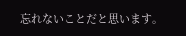忘れないことだと思います。